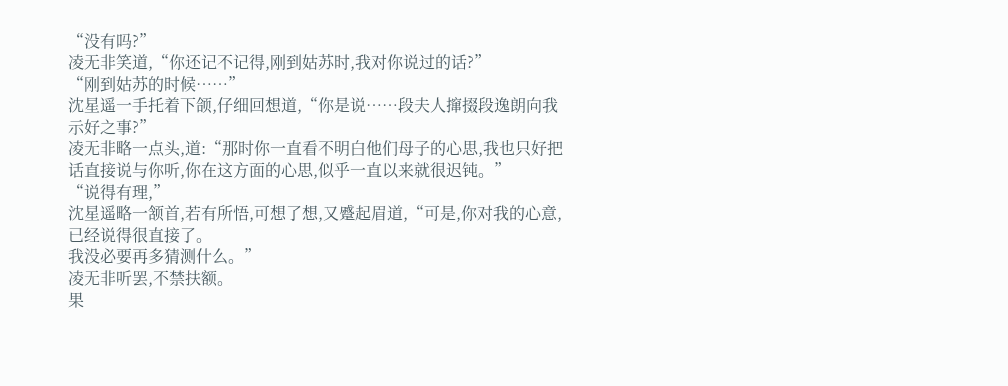“没有吗?”
凌无非笑道,“你还记不记得,刚到姑苏时,我对你说过的话?”
“刚到姑苏的时候……”
沈星遥一手托着下颌,仔细回想道,“你是说……段夫人撺掇段逸朗向我示好之事?”
凌无非略一点头,道:“那时你一直看不明白他们母子的心思,我也只好把话直接说与你听,你在这方面的心思,似乎一直以来就很迟钝。”
“说得有理,”
沈星遥略一颔首,若有所悟,可想了想,又蹙起眉道,“可是,你对我的心意,已经说得很直接了。
我没必要再多猜测什么。”
凌无非听罢,不禁扶额。
果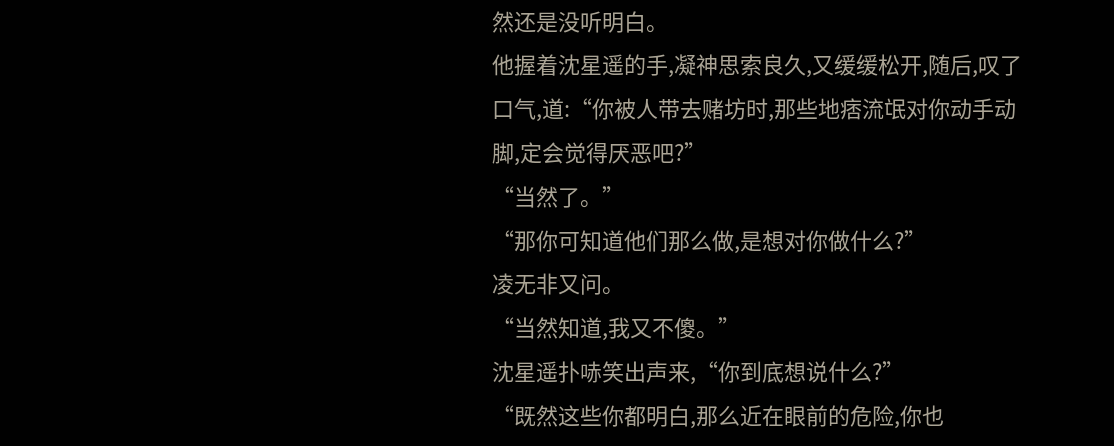然还是没听明白。
他握着沈星遥的手,凝神思索良久,又缓缓松开,随后,叹了口气,道:“你被人带去赌坊时,那些地痞流氓对你动手动脚,定会觉得厌恶吧?”
“当然了。”
“那你可知道他们那么做,是想对你做什么?”
凌无非又问。
“当然知道,我又不傻。”
沈星遥扑哧笑出声来,“你到底想说什么?”
“既然这些你都明白,那么近在眼前的危险,你也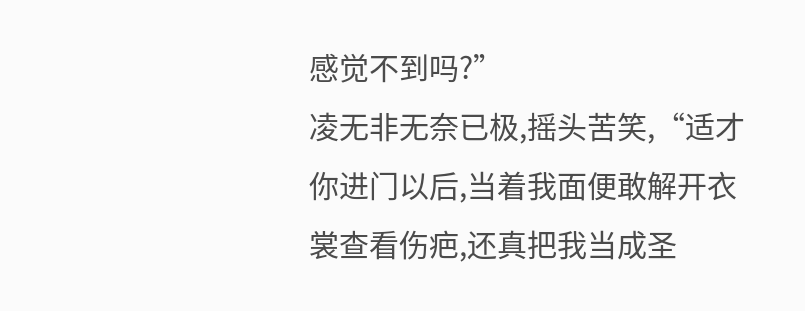感觉不到吗?”
凌无非无奈已极,摇头苦笑,“适才你进门以后,当着我面便敢解开衣裳查看伤疤,还真把我当成圣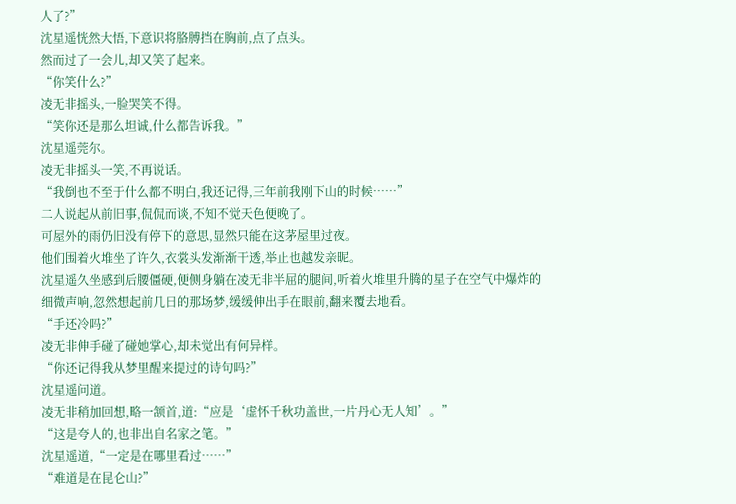人了?”
沈星遥恍然大悟,下意识将胳膊挡在胸前,点了点头。
然而过了一会儿,却又笑了起来。
“你笑什么?”
凌无非摇头,一脸哭笑不得。
“笑你还是那么坦诚,什么都告诉我。”
沈星遥莞尔。
凌无非摇头一笑,不再说话。
“我倒也不至于什么都不明白,我还记得,三年前我刚下山的时候……”
二人说起从前旧事,侃侃而谈,不知不觉天色便晚了。
可屋外的雨仍旧没有停下的意思,显然只能在这茅屋里过夜。
他们围着火堆坐了许久,衣裳头发渐渐干透,举止也越发亲昵。
沈星遥久坐感到后腰僵硬,便侧身躺在凌无非半屈的腿间,听着火堆里升腾的星子在空气中爆炸的细微声响,忽然想起前几日的那场梦,缓缓伸出手在眼前,翻来覆去地看。
“手还冷吗?”
凌无非伸手碰了碰她掌心,却未觉出有何异样。
“你还记得我从梦里醒来提过的诗句吗?”
沈星遥问道。
凌无非稍加回想,略一颔首,道:“应是‘虚怀千秋功盖世,一片丹心无人知’。”
“这是夸人的,也非出自名家之笔。”
沈星遥道,“一定是在哪里看过……”
“难道是在昆仑山?”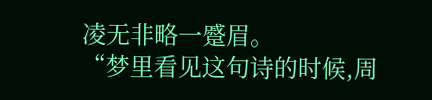凌无非略一蹙眉。
“梦里看见这句诗的时候,周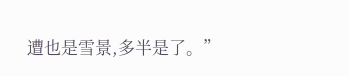遭也是雪景,多半是了。”